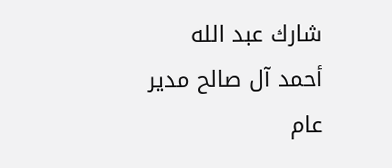شارك عبد الله أحمد آل صالح مدير عام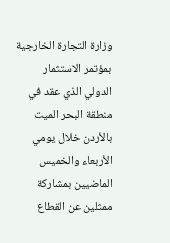وزارة التجارة الخارجية بمؤتمر الاستثمار الدولي الذي عقد في منطقة البحر الميت بالأردن خلال يومي الأربعاء والخميس الماضيين بمشاركة ممثلين عن القطاع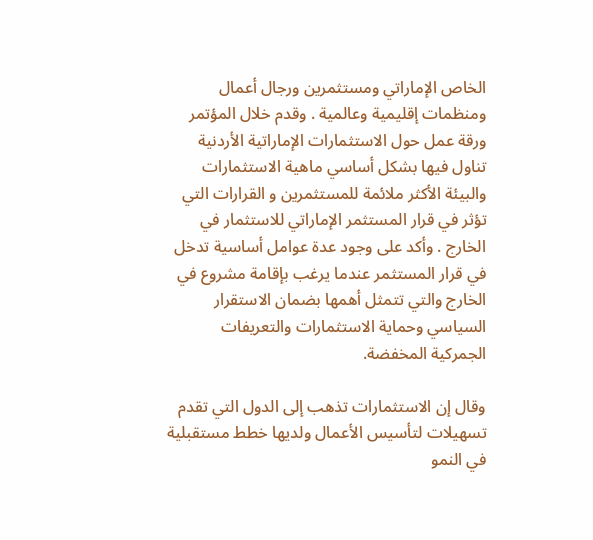الخاص الإماراتي ومستثمرين ورجال أعمال ومنظمات إقليمية وعالمية . وقدم خلال المؤتمر ورقة عمل حول الاستثمارات الإماراتية الأردنية تناول فيها بشكل أساسي ماهية الاستثمارات والبيئة الأكثر ملائمة للمستثمرين و القرارات التي تؤثر في قرار المستثمر الإماراتي للاستثمار في الخارج . وأكد على وجود عدة عوامل أساسية تدخل في قرار المستثمر عندما يرغب بإقامة مشروع في الخارج والتي تتمثل أهمها بضمان الاستقرار السياسي وحماية الاستثمارات والتعريفات الجمركية المخفضة.

وقال إن الاستثمارات تذهب إلى الدول التي تقدم تسهيلات لتأسيس الأعمال ولديها خطط مستقبلية في النمو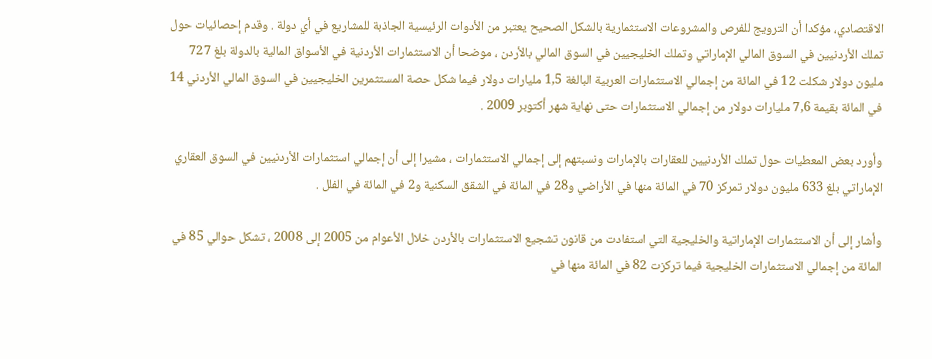الاقتصادي، مؤكدا أن الترويج للفرص والمشروعات الاستثمارية بالشكل الصحيح يعتبر من الأدوات الرئيسية الجاذبة للمشاريع في أي دولة . وقدم إحصائيات حول تملك الأردنيين في السوق المالي الإماراتي وتملك الخليجيين في السوق المالي بالأردن ، موضحا أن الاستثمارات الأردنية في الأسواق المالية بالدولة بلغ 727 مليون دولار شكلت 12 في المائة من إجمالي الاستثمارات العربية البالغة 1,5 مليارات دولار فيما شكل حصة المستثمرين الخليجيين في السوق المالي الأردني 14 في المائة بقيمة 7,6 مليارات دولار من إجمالي الاستثمارات حتى نهاية شهر أكتوبر 2009 .

وأورد بعض المعطيات حول تملك الأردنيين للعقارات بالإمارات ونسبتهم إلى إجمالي الاستثمارات ، مشيرا إلى أن إجمالي استثمارات الأردنيين في السوق العقاري الإماراتي بلغ 633 مليون دولار تمركز 70 في المائة منها في الأراضي و28 في المائة في الشقق السكنية و2 في المائة في الفلل .

وأشار إلى أن الاستثمارات الإماراتية والخليجية التي استفادت من قانون تشجيع الاستثمارات بالأردن خلال الأعوام من 2005 إلى 2008 ، تشكل حوالي 85 في المائة من إجمالي الاستثمارات الخليجية فيما تركزت 82 في المائة منها في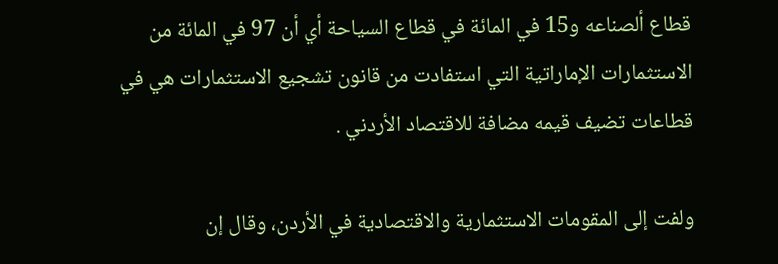قطاع ألصناعه و15 في المائة في قطاع السياحة أي أن 97 في المائة من الاستثمارات الإماراتية التي استفادت من قانون تشجيع الاستثمارات هي في قطاعات تضيف قيمه مضافة للاقتصاد الأردني .

ولفت إلى المقومات الاستثمارية والاقتصادية في الأردن، وقال إن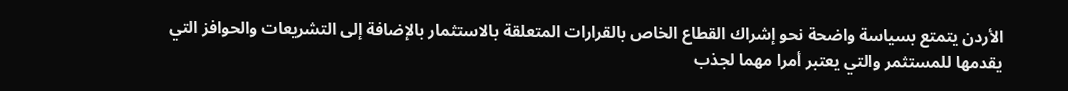الأردن يتمتع بسياسة واضحة نحو إشراك القطاع الخاص بالقرارات المتعلقة بالاستثمار بالإضافة إلى التشريعات والحوافز التي يقدمها للمستثمر والتي يعتبر أمرا مهما لجذب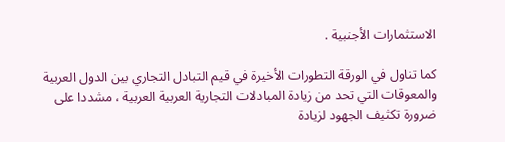الاستثمارات الأجنبية .

كما تناول في الورقة التطورات الأخيرة في قيم التبادل التجاري بين الدول العربية والمعوقات التي تحد من زيادة المبادلات التجارية العربية العربية ، مشددا على ضرورة تكثيف الجهود لزيادة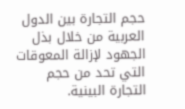حجم التجارة بين الدول العربية من خلال بذل الجهود لإزالة المعوقات التي تحد من حجم التجارة البينية.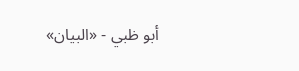أبو ظبي - «البيان»